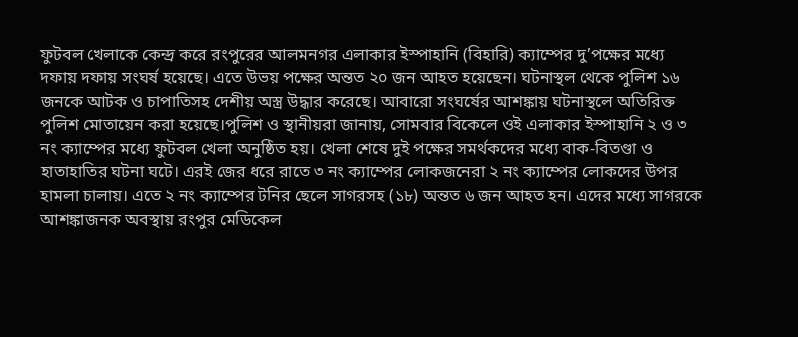ফুটবল খেলাকে কেন্দ্র করে রংপুরের আলমনগর এলাকার ইস্পাহানি (বিহারি) ক্যাম্পের দু’পক্ষের মধ্যে দফায় দফায় সংঘর্ষ হয়েছে। এতে উভয় পক্ষের অন্তত ২০ জন আহত হয়েছেন। ঘটনাস্থল থেকে পুলিশ ১৬ জনকে আটক ও চাপাতিসহ দেশীয় অস্ত্র উদ্ধার করেছে। আবারো সংঘর্ষের আশঙ্কায় ঘটনাস্থলে অতিরিক্ত পুলিশ মোতায়েন করা হয়েছে।পুলিশ ও স্থানীয়রা জানায়, সোমবার বিকেলে ওই এলাকার ইস্পাহানি ২ ও ৩ নং ক্যাম্পের মধ্যে ফুটবল খেলা অনুষ্ঠিত হয়। খেলা শেষে দুই পক্ষের সমর্থকদের মধ্যে বাক-বিতণ্ডা ও হাতাহাতির ঘটনা ঘটে। এরই জের ধরে রাতে ৩ নং ক্যাম্পের লোকজনেরা ২ নং ক্যাম্পের লোকদের উপর হামলা চালায়। এতে ২ নং ক্যাম্পের টনির ছেলে সাগরসহ (১৮) অন্তত ৬ জন আহত হন। এদের মধ্যে সাগরকে আশঙ্কাজনক অবস্থায় রংপুর মেডিকেল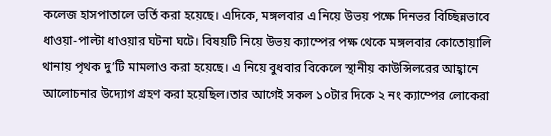কলেজ হাসপাতালে ভর্তি করা হয়েছে। এদিকে, মঙ্গলবার এ নিয়ে উভয় পক্ষে দিনভর বিচ্ছিন্নভাবে ধাওয়া-পাল্টা ধাওয়ার ঘটনা ঘটে। বিষয়টি নিয়ে উভয় ক্যাম্পের পক্ষ থেকে মঙ্গলবার কোতোয়ালি থানায় পৃথক দু’টি মামলাও করা হয়েছে। এ নিয়ে বুধবার বিকেলে স্থানীয় কাউন্সিলরের আহ্বানে আলোচনার উদ্যোগ গ্রহণ করা হয়েছিল।তার আগেই সকল ১০টার দিকে ২ নং ক্যাম্পের লোকেরা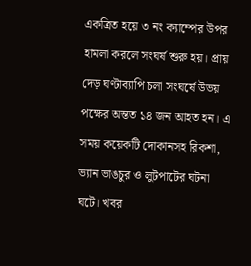একত্রিত হয়ে ৩ নং ক্যাম্পের উপর হামলা করলে সংঘর্ষ শুরু হয়। প্রায় দেড় ঘণ্টাব্যাপি চলা সংঘর্ষে উভয় পক্ষের অন্তত ১৪ জন আহত হন। এ সময় কয়েকটি দোকানসহ রিকশা, ভ্যান ভাঙচুর ও লুটপাটের ঘটনা ঘটে। খবর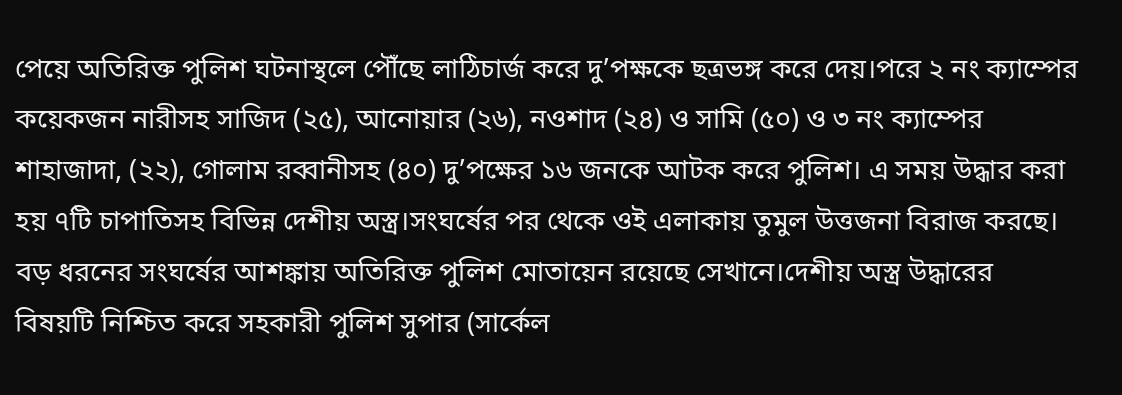পেয়ে অতিরিক্ত পুলিশ ঘটনাস্থলে পৌঁছে লাঠিচার্জ করে দু’পক্ষকে ছত্রভঙ্গ করে দেয়।পরে ২ নং ক্যাম্পের কয়েকজন নারীসহ সাজিদ (২৫), আনোয়ার (২৬), নওশাদ (২৪) ও সামি (৫০) ও ৩ নং ক্যাম্পের শাহাজাদা, (২২), গোলাম রব্বানীসহ (৪০) দু’পক্ষের ১৬ জনকে আটক করে পুলিশ। এ সময় উদ্ধার করা হয় ৭টি চাপাতিসহ বিভিন্ন দেশীয় অস্ত্র।সংঘর্ষের পর থেকে ওই এলাকায় তুমুল উত্তজনা বিরাজ করছে। বড় ধরনের সংঘর্ষের আশঙ্কায় অতিরিক্ত পুলিশ মোতায়েন রয়েছে সেখানে।দেশীয় অস্ত্র উদ্ধারের বিষয়টি নিশ্চিত করে সহকারী পুলিশ সুপার (সার্কেল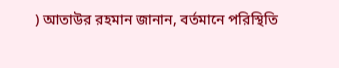) আতাউর রহমান জানান, বর্তমানে পরিস্থিতি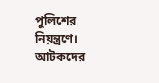পুলিশের নিয়ন্ত্রণে। আটকদের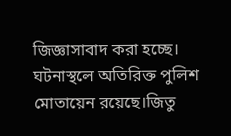জিজ্ঞাসাবাদ করা হচ্ছে। ঘটনাস্থলে অতিরিক্ত পুলিশ মোতায়েন রয়েছে।জিতু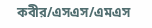কবীর/এসএস/এমএস